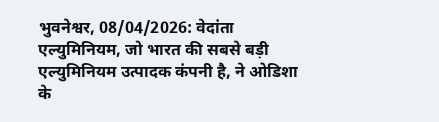भुवनेश्वर, 08/04/2026: वेदांता एल्युमिनियम, जो भारत की सबसे बड़ी एल्युमिनियम उत्पादक कंपनी है, ने ओडिशा के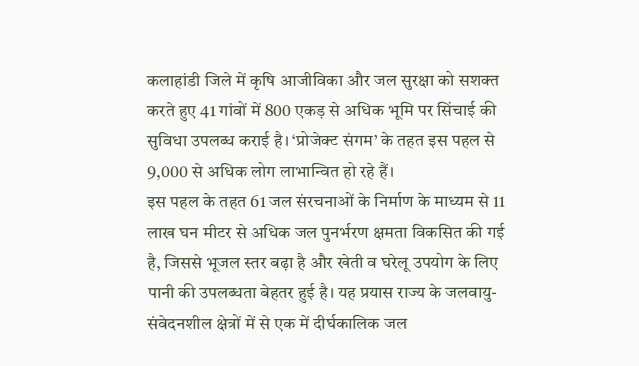कलाहांडी जिले में कृषि आजीविका और जल सुरक्षा को सशक्त करते हुए 41 गांवों में 800 एकड़ से अधिक भूमि पर सिंचाई की सुविधा उपलब्ध कराई है। ‘प्रोजेक्ट संगम’ के तहत इस पहल से 9,000 से अधिक लोग लाभान्वित हो रहे हैं।
इस पहल के तहत 61 जल संरचनाओं के निर्माण के माध्यम से 11 लाख घन मीटर से अधिक जल पुनर्भरण क्षमता विकसित की गई है, जिससे भूजल स्तर बढ़ा है और खेती व घरेलू उपयोग के लिए पानी की उपलब्धता बेहतर हुई है। यह प्रयास राज्य के जलवायु-संवेदनशील क्षेत्रों में से एक में दीर्घकालिक जल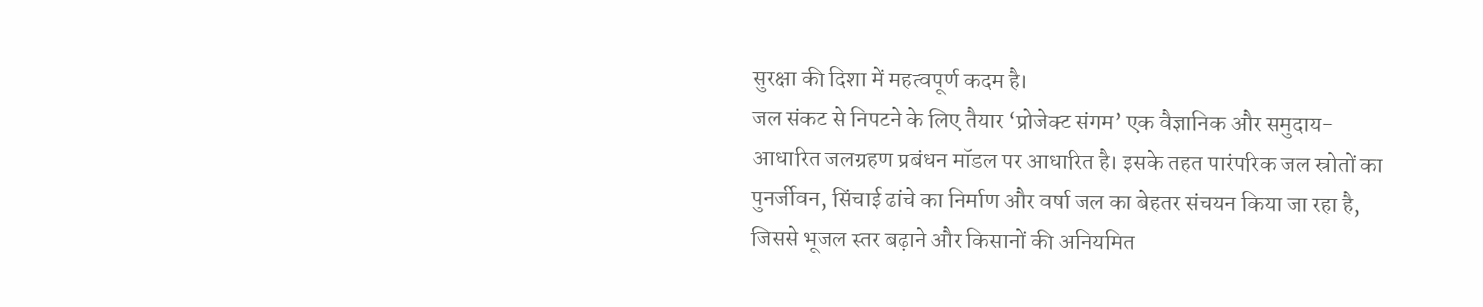सुरक्षा की दिशा में महत्वपूर्ण कदम है।
जल संकट से निपटने के लिए तैयार ‘प्रोजेक्ट संगम’ एक वैज्ञानिक और समुदाय-आधारित जलग्रहण प्रबंधन मॉडल पर आधारित है। इसके तहत पारंपरिक जल स्रोतों का पुनर्जीवन, सिंचाई ढांचे का निर्माण और वर्षा जल का बेहतर संचयन किया जा रहा है, जिससे भूजल स्तर बढ़ाने और किसानों की अनियमित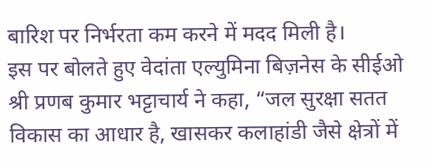बारिश पर निर्भरता कम करने में मदद मिली है।
इस पर बोलते हुए वेदांता एल्युमिना बिज़नेस के सीईओ श्री प्रणब कुमार भट्टाचार्य ने कहा, “जल सुरक्षा सतत विकास का आधार है, खासकर कलाहांडी जैसे क्षेत्रों में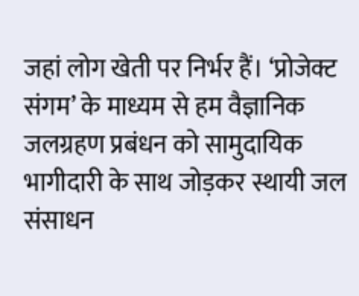जहां लोग खेती पर निर्भर हैं। ‘प्रोजेक्ट संगम’ के माध्यम से हम वैज्ञानिक जलग्रहण प्रबंधन को सामुदायिक भागीदारी के साथ जोड़कर स्थायी जल संसाधन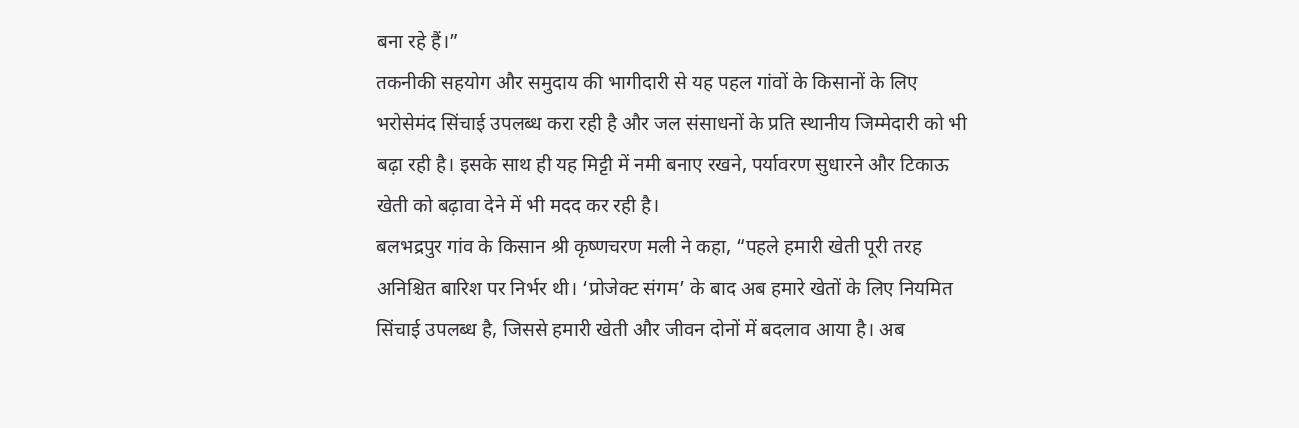बना रहे हैं।”
तकनीकी सहयोग और समुदाय की भागीदारी से यह पहल गांवों के किसानों के लिए भरोसेमंद सिंचाई उपलब्ध करा रही है और जल संसाधनों के प्रति स्थानीय जिम्मेदारी को भी बढ़ा रही है। इसके साथ ही यह मिट्टी में नमी बनाए रखने, पर्यावरण सुधारने और टिकाऊ खेती को बढ़ावा देने में भी मदद कर रही है।
बलभद्रपुर गांव के किसान श्री कृष्णचरण मली ने कहा, “पहले हमारी खेती पूरी तरह अनिश्चित बारिश पर निर्भर थी। ‘प्रोजेक्ट संगम’ के बाद अब हमारे खेतों के लिए नियमित सिंचाई उपलब्ध है, जिससे हमारी खेती और जीवन दोनों में बदलाव आया है। अब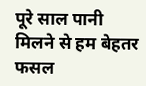पूरे साल पानी मिलने से हम बेहतर फसल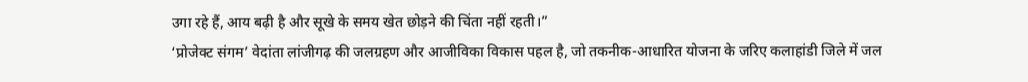उगा रहे हैं, आय बढ़ी है और सूखे के समय खेत छोड़ने की चिंता नहीं रहती।”
‘प्रोजेक्ट संगम’ वेदांता लांजीगढ़ की जलग्रहण और आजीविका विकास पहल है, जो तकनीक-आधारित योजना के जरिए कलाहांडी जिले में जल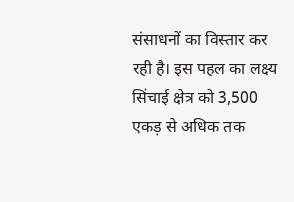संसाधनों का विस्तार कर रही है। इस पहल का लक्ष्य सिंचाई क्षेत्र को 3,500 एकड़ से अधिक तक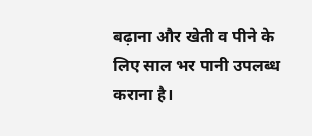बढ़ाना और खेती व पीने के लिए साल भर पानी उपलब्ध कराना है।